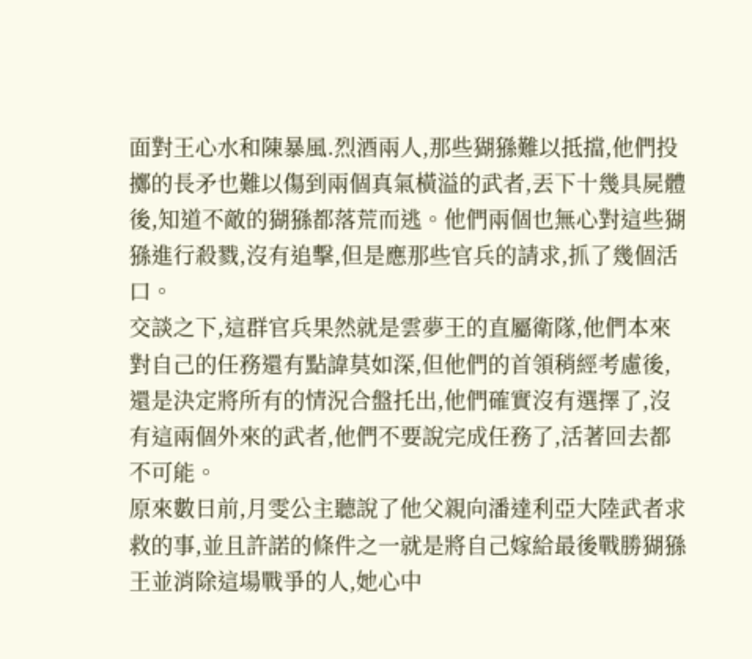面對王心水和陳暴風.烈酒兩人,那些猢猻難以抵擋,他們投擲的長矛也難以傷到兩個真氣橫溢的武者,丟下十幾具屍體後,知道不敵的猢猻都落荒而逃。他們兩個也無心對這些猢猻進行殺戮,沒有追擊,但是應那些官兵的請求,抓了幾個活口。
交談之下,這群官兵果然就是雲夢王的直屬衛隊,他們本來對自己的任務還有點諱莫如深,但他們的首領稍經考慮後,還是決定將所有的情況合盤托出,他們確實沒有選擇了,沒有這兩個外來的武者,他們不要說完成任務了,活著回去都不可能。
原來數日前,月雯公主聽說了他父親向潘達利亞大陸武者求救的事,並且許諾的條件之一就是將自己嫁給最後戰勝猢猻王並消除這場戰爭的人,她心中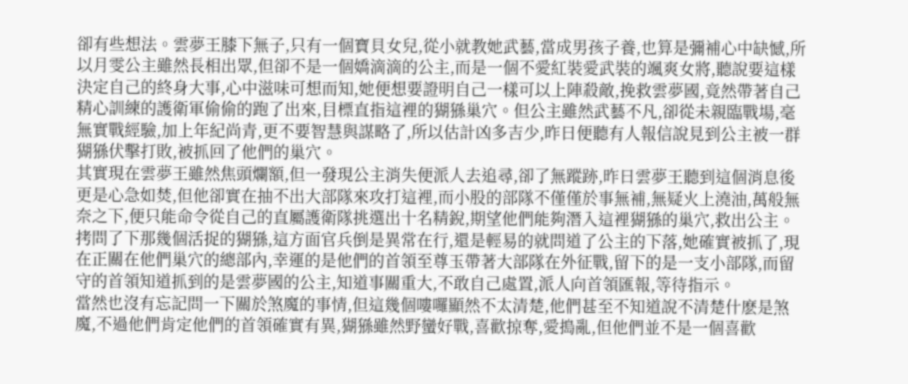卻有些想法。雲夢王膝下無子,只有一個寶貝女兒,從小就教她武藝,當成男孩子養,也算是彌補心中缺憾,所以月雯公主雖然長相出眾,但卻不是一個嬌滴滴的公主,而是一個不愛紅裝愛武裝的颯爽女將,聽說要這樣決定自己的終身大事,心中滋味可想而知,她便想要證明自己一樣可以上陣殺敵,挽救雲夢國,竟然帶著自己精心訓練的護衛軍偷偷的跑了出來,目標直指這裡的猢猻巢穴。但公主雖然武藝不凡,卻從未親臨戰場,毫無實戰經驗,加上年紀尚青,更不要智慧與謀略了,所以估計凶多吉少,昨日便聽有人報信說見到公主被一群猢猻伏擊打敗,被抓回了他們的巢穴。
其實現在雲夢王雖然焦頭爛額,但一發現公主消失便派人去追尋,卻了無蹤跡,昨日雲夢王聽到這個消息後更是心急如焚,但他卻實在抽不出大部隊來攻打這裡,而小股的部隊不僅僅於事無補,無疑火上澆油,萬般無奈之下,便只能命令從自己的直屬護衛隊挑選出十名精銳,期望他們能夠潛入這裡猢猻的巢穴,救出公主。
拷問了下那幾個活捉的猢猻,這方面官兵倒是異常在行,還是輕易的就問道了公主的下落,她確實被抓了,現在正關在他們巢穴的總部內,幸運的是他們的首領至尊玉帶著大部隊在外征戰,留下的是一支小部隊,而留守的首領知道抓到的是雲夢國的公主,知道事關重大,不敢自己處置,派人向首領匯報,等待指示。
當然也沒有忘記問一下關於煞魔的事情,但這幾個嘍囉顯然不太清楚,他們甚至不知道說不清楚什麽是煞魔,不過他們肯定他們的首領確實有異,猢猻雖然野蠻好戰,喜歡掠奪,愛搗亂,但他們並不是一個喜歡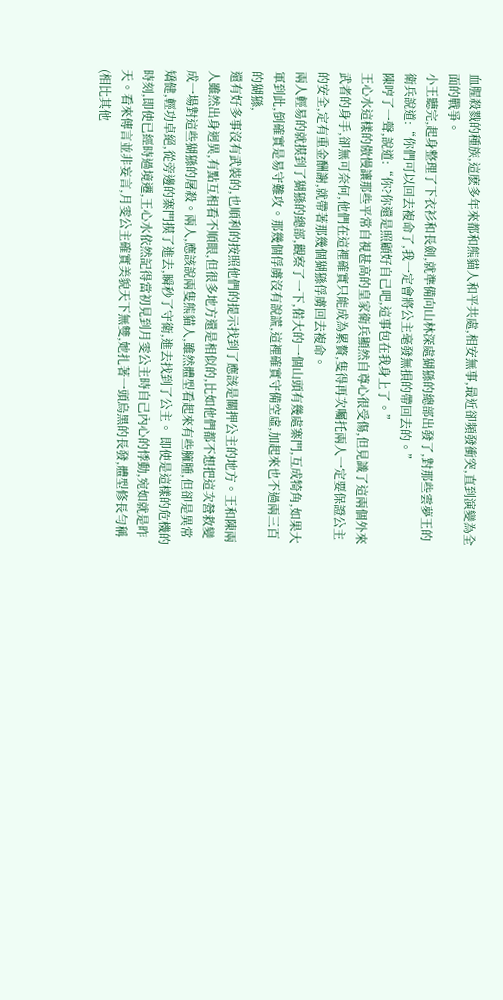血腥殺戮的種族,這麽多年來都和熊貓人和平共處,相安無事,最近卻頻發衝突,直到演變為全面的戰爭。
小王聽完,起身整理了下衣衫和長劍,就準備向山林深處猢猻的總部出發了,對那些雲夢王的衛兵說道:“你們可以回去複命了,我一定會將公主毫發無損的帶回去的。”
陳哼了一聲,說道:“你?你還是照顧好自己吧,這事包在我身上了。”
王心水這樣的傲慢讓那些平常自視甚高的皇家衛兵顯然自尊心很受傷,但見識了這兩個外來武者的身手,卻無可奈何,他們在這裡確實只能成為累贅,隻得再次囑托兩人一定要保證公主的安全,定有重金酬謝,就帶著那幾個猢猻俘虜回去複命。
兩人輕易的就摸到了猢猻的總部,觀察了一下,偌大的一個山頭有幾處寨門,互成犄角,如果大軍到此,倒確實是易守難攻。那幾個俘虜沒有說謊,這裡確實守備空虛,加起來也不過兩三百的猢猻,
還有好多事沒有武裝的,也順利的按照他們的提示找到了應該是關押公主的地方。王和陳兩人雖然出身迥異,有點互相看不順眼,但很多地方還是相似的,比如他們都不想把這次營救變成一場對這些猢猻的屠殺。兩人,應該說兩隻熊貓人,雖然體型看起來有些臃腫,但卻是異常矯健,輕功卓絕,從旁邊的寨門摸了進去,瞬秒了守衛,進去找到了公主。 即使是這樣的危機的時刻,即使已經時過境遷,王心水依然記得當初見到月雯公主時自己內心的悸動,宛如就是昨天。看來傳言並非妄言,月雯公主確實美貌天下無雙,她扎著一頭烏黑的長發,體型修長勻稱(相比其他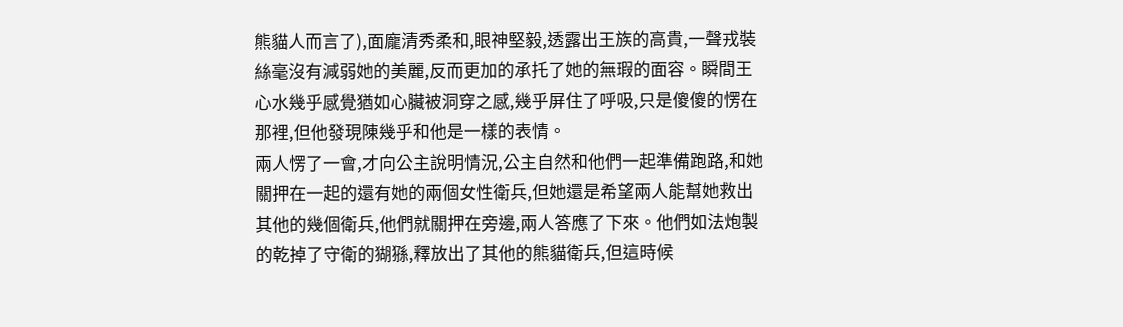熊貓人而言了),面龐清秀柔和,眼神堅毅,透露出王族的高貴,一聲戎裝絲毫沒有減弱她的美麗,反而更加的承托了她的無瑕的面容。瞬間王心水幾乎感覺猶如心臟被洞穿之感,幾乎屏住了呼吸,只是傻傻的愣在那裡,但他發現陳幾乎和他是一樣的表情。
兩人愣了一會,才向公主說明情況,公主自然和他們一起準備跑路,和她關押在一起的還有她的兩個女性衛兵,但她還是希望兩人能幫她救出其他的幾個衛兵,他們就關押在旁邊,兩人答應了下來。他們如法炮製的乾掉了守衛的猢猻,釋放出了其他的熊貓衛兵,但這時候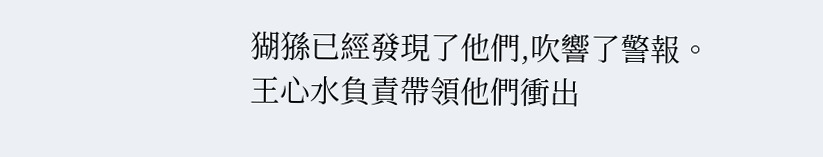猢猻已經發現了他們,吹響了警報。
王心水負責帶領他們衝出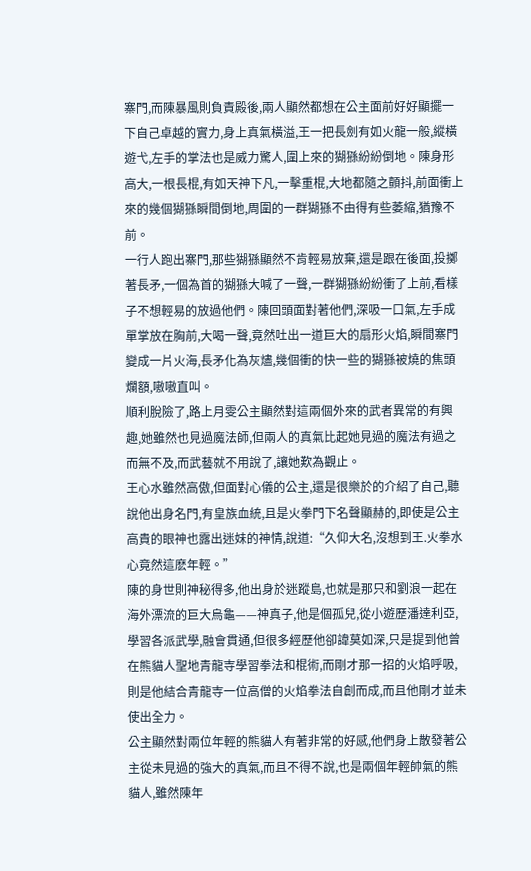寨門,而陳暴風則負責殿後,兩人顯然都想在公主面前好好顯擺一下自己卓越的實力,身上真氣橫溢,王一把長劍有如火龍一般,縱橫遊弋,左手的掌法也是威力驚人,圍上來的猢猻紛紛倒地。陳身形高大,一根長棍,有如天神下凡,一擊重棍,大地都隨之顫抖,前面衝上來的幾個猢猻瞬間倒地,周圍的一群猢猻不由得有些萎縮,猶豫不前。
一行人跑出寨門,那些猢猻顯然不肯輕易放棄,還是跟在後面,投擲著長矛,一個為首的猢猻大喊了一聲,一群猢猻紛紛衝了上前,看樣子不想輕易的放過他們。陳回頭面對著他們,深吸一口氣,左手成單掌放在胸前,大喝一聲,竟然吐出一道巨大的扇形火焰,瞬間寨門變成一片火海,長矛化為灰燼,幾個衝的快一些的猢猻被燒的焦頭爛額,嗷嗷直叫。
順利脫險了,路上月雯公主顯然對這兩個外來的武者異常的有興趣,她雖然也見過魔法師,但兩人的真氣比起她見過的魔法有過之而無不及,而武藝就不用說了,讓她歎為觀止。
王心水雖然高傲,但面對心儀的公主,還是很樂於的介紹了自己,聽說他出身名門,有皇族血統,且是火拳門下名聲顯赫的,即使是公主高貴的眼神也露出迷妹的神情,說道:“久仰大名,沒想到王.火拳水心竟然這麽年輕。”
陳的身世則神秘得多,他出身於迷蹤島,也就是那只和劉浪一起在海外漂流的巨大烏龜——神真子,他是個孤兒,從小遊歷潘達利亞,學習各派武學,融會貫通,但很多經歷他卻諱莫如深,只是提到他曾在熊貓人聖地青龍寺學習拳法和棍術,而剛才那一招的火焰呼吸,則是他結合青龍寺一位高僧的火焰拳法自創而成,而且他剛才並未使出全力。
公主顯然對兩位年輕的熊貓人有著非常的好感,他們身上散發著公主從未見過的強大的真氣,而且不得不說,也是兩個年輕帥氣的熊貓人,雖然陳年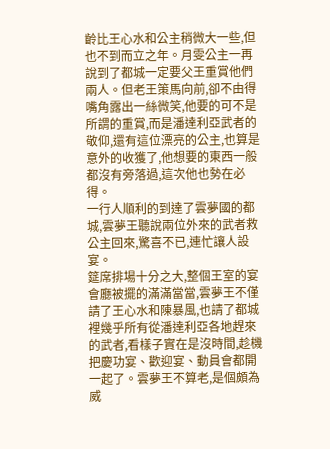齡比王心水和公主稍微大一些,但也不到而立之年。月雯公主一再說到了都城一定要父王重賞他們兩人。但老王策馬向前,卻不由得嘴角露出一絲微笑,他要的可不是所謂的重賞,而是潘達利亞武者的敬仰,還有這位漂亮的公主,也算是意外的收獲了,他想要的東西一般都沒有旁落過,這次他也勢在必得。
一行人順利的到達了雲夢國的都城,雲夢王聽說兩位外來的武者救公主回來,驚喜不已,連忙讓人設宴。
筵席排場十分之大,整個王室的宴會廳被擺的滿滿當當,雲夢王不僅請了王心水和陳暴風,也請了都城裡幾乎所有從潘達利亞各地趕來的武者,看樣子實在是沒時間,趁機把慶功宴、歡迎宴、動員會都開一起了。雲夢王不算老,是個頗為威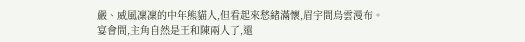嚴、威風凜凜的中年熊貓人,但看起來愁緒滿懷,眉宇間烏雲漫布。
宴會間,主角自然是王和陳兩人了,還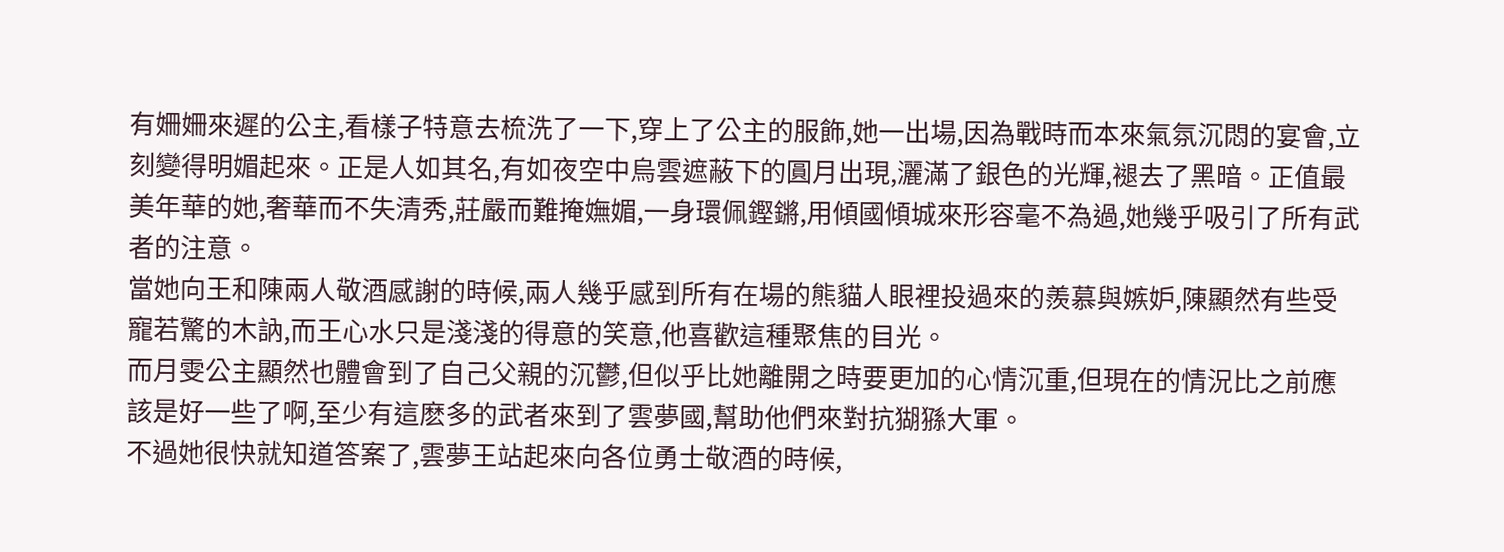有姍姍來遲的公主,看樣子特意去梳洗了一下,穿上了公主的服飾,她一出場,因為戰時而本來氣氛沉悶的宴會,立刻變得明媚起來。正是人如其名,有如夜空中烏雲遮蔽下的圓月出現,灑滿了銀色的光輝,褪去了黑暗。正值最美年華的她,奢華而不失清秀,莊嚴而難掩嫵媚,一身環佩鏗鏘,用傾國傾城來形容毫不為過,她幾乎吸引了所有武者的注意。
當她向王和陳兩人敬酒感謝的時候,兩人幾乎感到所有在場的熊貓人眼裡投過來的羨慕與嫉妒,陳顯然有些受寵若驚的木訥,而王心水只是淺淺的得意的笑意,他喜歡這種聚焦的目光。
而月雯公主顯然也體會到了自己父親的沉鬱,但似乎比她離開之時要更加的心情沉重,但現在的情況比之前應該是好一些了啊,至少有這麽多的武者來到了雲夢國,幫助他們來對抗猢猻大軍。
不過她很快就知道答案了,雲夢王站起來向各位勇士敬酒的時候,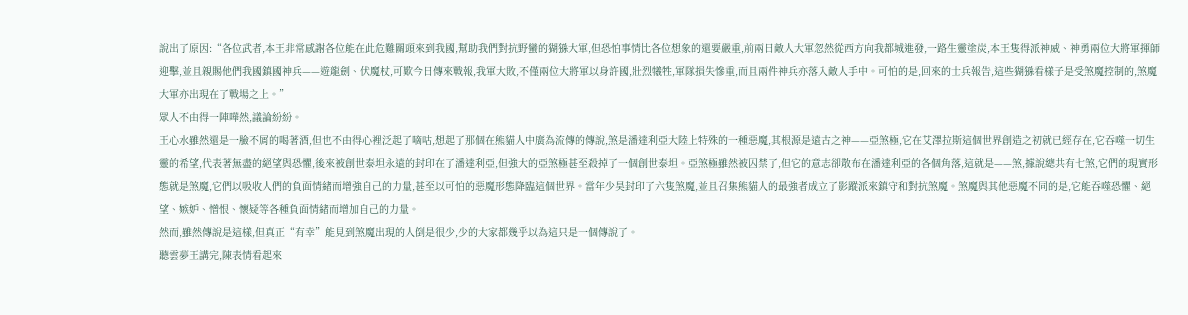說出了原因:“各位武者,本王非常感謝各位能在此危難關頭來到我國,幫助我們對抗野蠻的猢猻大軍,但恐怕事情比各位想象的還要嚴重,前兩日敵人大軍忽然從西方向我都城進發,一路生靈塗炭,本王隻得派神威、神勇兩位大將軍揮師迎擊,並且親賜他們我國鎮國神兵——遊龍劍、伏魔杖,可歎今日傳來戰報,我軍大敗,不僅兩位大將軍以身許國,壯烈犧牲,軍隊損失慘重,而且兩件神兵亦落入敵人手中。可怕的是,回來的士兵報告,這些猢猻看樣子是受煞魔控制的,煞魔大軍亦出現在了戰場之上。”
眾人不由得一陣嘩然,議論紛紛。
王心水雖然還是一臉不屑的喝著酒,但也不由得心裡泛起了嘀咕,想起了那個在熊貓人中廣為流傳的傳說,煞是潘達利亞大陸上特殊的一種惡魔,其根源是遠古之神——亞煞極,它在艾澤拉斯這個世界創造之初就已經存在,它吞噬一切生靈的希望,代表著無盡的絕望與恐懼,後來被創世泰坦永遠的封印在了潘達利亞,但強大的亞煞極甚至殺掉了一個創世泰坦。亞煞極雖然被囚禁了,但它的意志卻散布在潘達利亞的各個角落,這就是——煞,據說總共有七煞,它們的現實形態就是煞魔,它們以吸收人們的負面情緒而增強自己的力量,甚至以可怕的惡魔形態降臨這個世界。當年少昊封印了六隻煞魔,並且召集熊貓人的最強者成立了影蹤派來鎮守和對抗煞魔。煞魔與其他惡魔不同的是,它能吞噬恐懼、絕望、嫉妒、憎恨、懷疑等各種負面情緒而增加自己的力量。
然而,雖然傳說是這樣,但真正“有幸”能見到煞魔出現的人倒是很少,少的大家都幾乎以為這只是一個傳說了。
聽雲夢王講完,陳表情看起來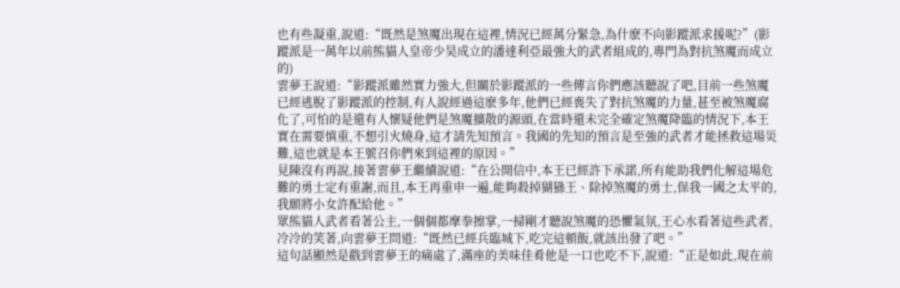也有些凝重,說道:“既然是煞魔出現在這裡,情況已經萬分緊急,為什麽不向影蹤派求援呢?”(影蹤派是一萬年以前熊貓人皇帝少昊成立的潘達利亞最強大的武者組成的,專門為對抗煞魔而成立的)
雲夢王說道:“影蹤派雖然實力強大,但關於影蹤派的一些傳言你們應該聽說了吧,目前一些煞魔已經逃脫了影蹤派的控制,有人說經過這麽多年,他們已經喪失了對抗煞魔的力量,甚至被煞魔腐化了,可怕的是還有人懷疑他們是煞魔擴散的源頭,在當時還未完全確定煞魔降臨的情況下,本王實在需要慎重,不想引火燒身,這才請先知預言。我國的先知的預言是至強的武者才能拯救這場災難,這也就是本王號召你們來到這裡的原因。”
見陳沒有再說,接著雲夢王繼續說道:“在公開信中,本王已經許下承諾,所有能助我們化解這場危難的勇士定有重謝,而且,本王再重申一遍,能夠殺掉猢猻王、除掉煞魔的勇士,保我一國之太平的,我願將小女許配給他。”
眾熊貓人武者看著公主,一個個都摩拳擦掌,一掃剛才聽說煞魔的恐懼氣氛,王心水看著這些武者,冷冷的笑著,向雲夢王問道:“既然已經兵臨城下,吃完這頓飯,就該出發了吧。”
這句話顯然是戳到雲夢王的痛處了,滿座的美味佳肴他是一口也吃不下,說道:“正是如此,現在前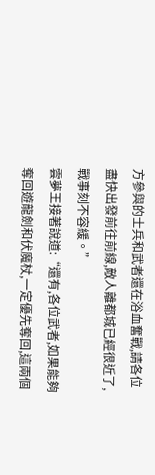方參與的士兵和武者還在浴血奮戰,請各位盡快出發前往前線,敵人離都城已經很近了,戰事刻不容緩。”
雲夢王接著說道:“還有,各位武者,如果能夠奪回遊龍劍和伏魔杖,一定優先奪回,這兩個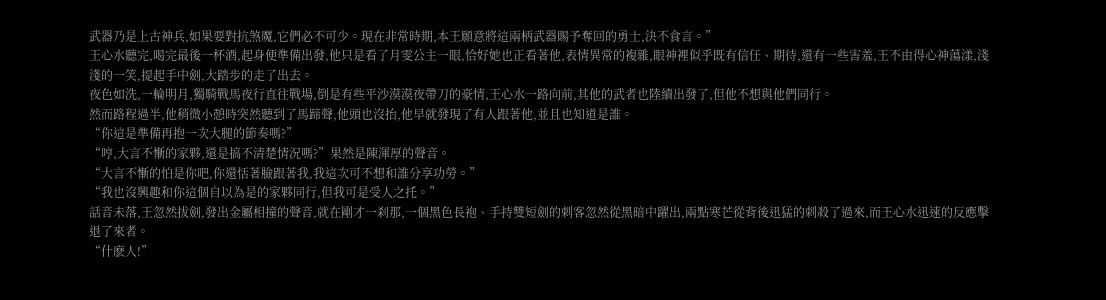武器乃是上古神兵,如果要對抗煞魔,它們必不可少。現在非常時期,本王願意將這兩柄武器賜予奪回的勇士,決不食言。”
王心水聽完,喝完最後一杯酒,起身便準備出發,他只是看了月雯公主一眼,恰好她也正看著他,表情異常的複雜,眼神裡似乎既有信任、期待,還有一些害羞,王不由得心神蕩漾,淺淺的一笑,提起手中劍,大踏步的走了出去。
夜色如洗,一輪明月,獨騎戰馬夜行直往戰場,倒是有些平沙漠漠夜帶刀的豪情,王心水一路向前,其他的武者也陸續出發了,但他不想與他們同行。
然而路程過半,他稍微小憩時突然聽到了馬蹄聲,他頭也沒抬,他早就發現了有人跟著他,並且也知道是誰。
“你這是準備再抱一次大腿的節奏嗎?”
“哼,大言不慚的家夥,還是搞不清楚情況嗎?”果然是陳渾厚的聲音。
“大言不慚的怕是你吧,你還恬著臉跟著我,我這次可不想和誰分享功勞。”
“我也沒興趣和你這個自以為是的家夥同行,但我可是受人之托。”
話音未落,王忽然拔劍,發出金屬相撞的聲音,就在剛才一刹那,一個黑色長袍、手持雙短劍的刺客忽然從黑暗中躍出,兩點寒芒從背後迅猛的刺殺了過來,而王心水迅速的反應擊退了來者。
“什麽人!”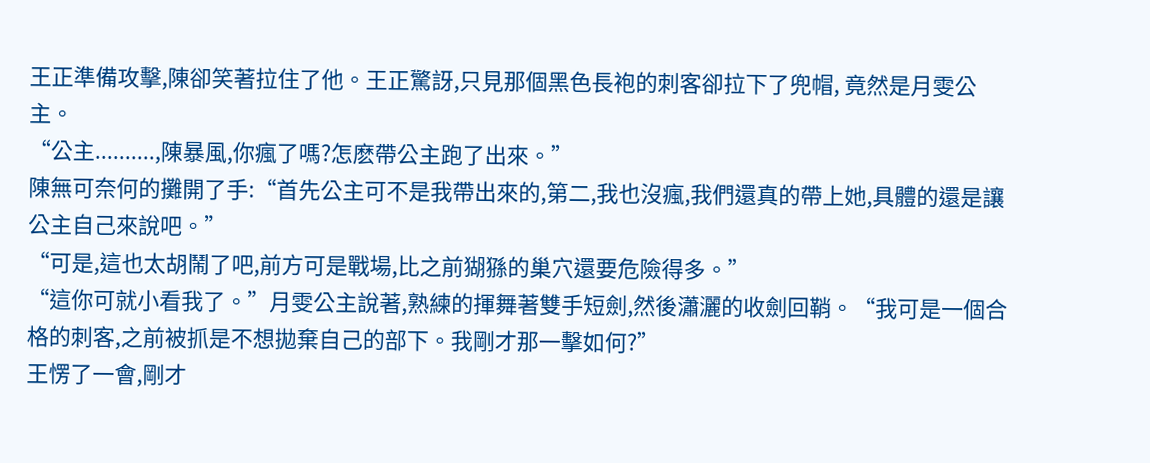王正準備攻擊,陳卻笑著拉住了他。王正驚訝,只見那個黑色長袍的刺客卻拉下了兜帽, 竟然是月雯公主。
“公主..........,陳暴風,你瘋了嗎?怎麽帶公主跑了出來。”
陳無可奈何的攤開了手:“首先公主可不是我帶出來的,第二,我也沒瘋,我們還真的帶上她,具體的還是讓公主自己來說吧。”
“可是,這也太胡鬧了吧,前方可是戰場,比之前猢猻的巢穴還要危險得多。”
“這你可就小看我了。”月雯公主說著,熟練的揮舞著雙手短劍,然後瀟灑的收劍回鞘。“我可是一個合格的刺客,之前被抓是不想拋棄自己的部下。我剛才那一擊如何?”
王愣了一會,剛才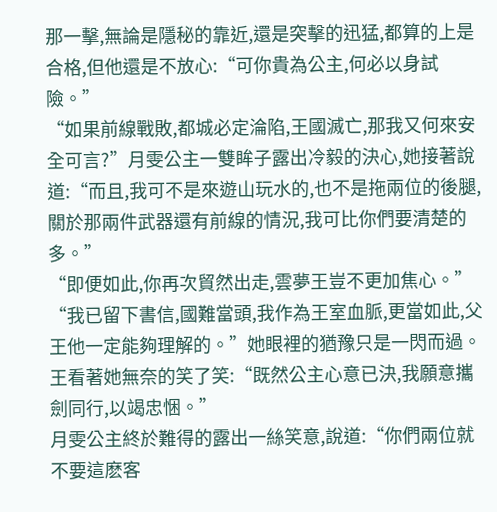那一擊,無論是隱秘的靠近,還是突擊的迅猛,都算的上是合格,但他還是不放心:“可你貴為公主,何必以身試險。”
“如果前線戰敗,都城必定淪陷,王國滅亡,那我又何來安全可言?”月雯公主一雙眸子露出冷毅的決心,她接著說道:“而且,我可不是來遊山玩水的,也不是拖兩位的後腿,關於那兩件武器還有前線的情況,我可比你們要清楚的多。”
“即便如此,你再次貿然出走,雲夢王豈不更加焦心。”
“我已留下書信,國難當頭,我作為王室血脈,更當如此,父王他一定能夠理解的。”她眼裡的猶豫只是一閃而過。
王看著她無奈的笑了笑:“既然公主心意已決,我願意攜劍同行,以竭忠悃。”
月雯公主終於難得的露出一絲笑意,說道:“你們兩位就不要這麽客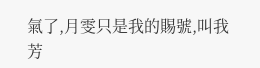氣了,月雯只是我的賜號,叫我芳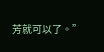芳就可以了。”